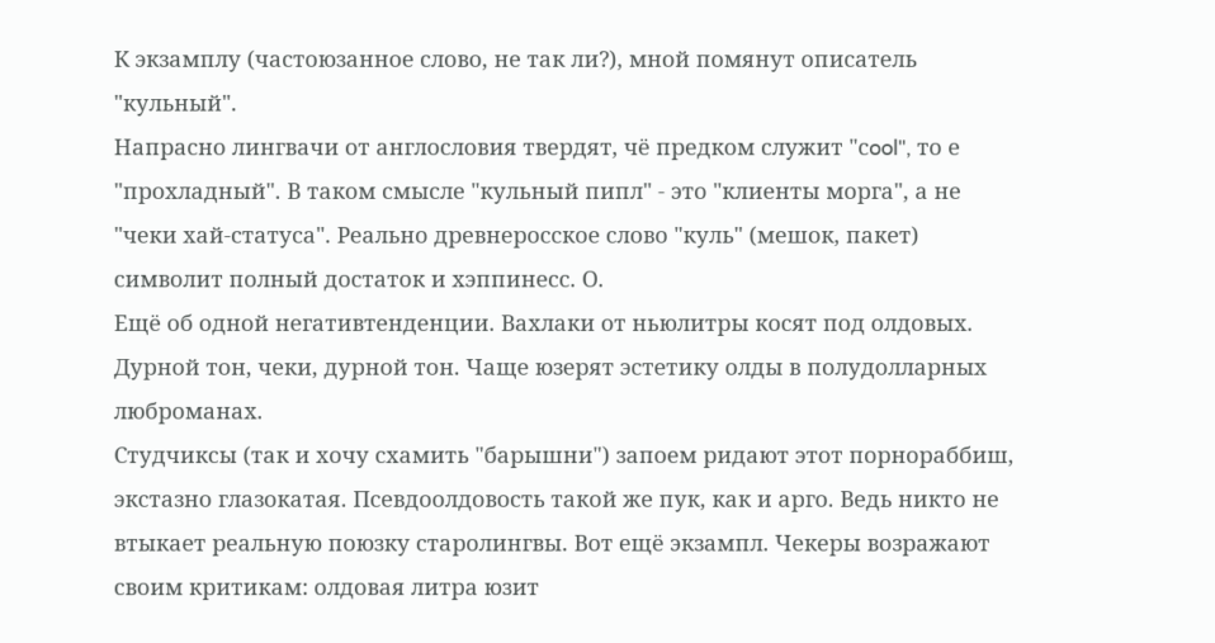К экзамплу (частоюзанное слово, не так ли?), мной помянут описатель "кульный".
Напрасно лингвачи от англословия твердят, чё предком служит "сool", то е "прохладный". В таком смысле "кульный пипл" - это "клиенты морга", а не "чеки хай-статуса". Реально древнеросское слово "куль" (мешок, пакет) символит полный достаток и хэппинесс. О.
Ещё об одной негативтенденции. Вахлаки от ньюлитры косят под олдовых. Дурной тон, чеки, дурной тон. Чаще юзерят эстетику олды в полудолларных люброманах.
Студчиксы (так и хочу схамить "барышни") запоем ридают этот порнораббиш, экстазно глазокатая. Псевдоолдовость такой же пук, как и арго. Ведь никто не втыкает реальную поюзку старолингвы. Вот ещё экзампл. Чекеры возражают своим критикам: олдовая литра юзит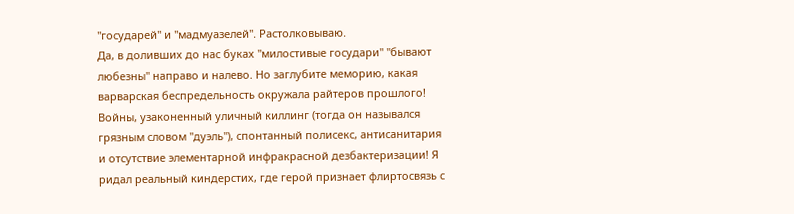"государей" и "мадмуазелей". Растолковываю.
Да, в доливших до нас буках "милостивые государи" "бывают любезны" направо и налево. Но заглубите меморию, какая варварская беспредельность окружала райтеров прошлого! Войны, узаконенный уличный киллинг (тогда он назывался грязным словом "дуэль"), спонтанный полисекс, антисанитария и отсутствие элементарной инфракрасной дезбактеризации! Я ридал реальный киндерстих, где герой признает флиртосвязь с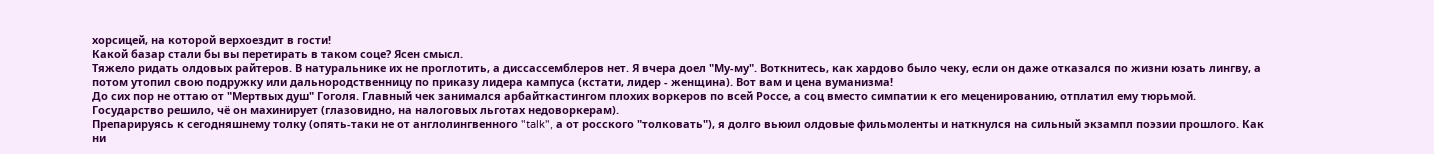хорсицей, на которой верхоездит в гости!
Какой базар стали бы вы перетирать в таком соце? Ясен смысл.
Тяжело ридать олдовых райтеров. В натуральнике их не проглотить, а диссассемблеров нет. Я вчера доел "Му-му". Воткнитесь, как хардово было чеку, если он даже отказался по жизни юзать лингву, а потом утопил свою подружку или дальнородственницу по приказу лидера кампуса (кстати, лидер - женщина). Вот вам и цена вуманизма!
До сих пор не оттаю от "Мертвых душ" Гоголя. Главный чек занимался арбайткастингом плохих воркеров по всей Россе, а соц вместо симпатии к его меценированию, отплатил ему тюрьмой. Государство решило, чё он махинирует (глазовидно, на налоговых льготах недоворкерам).
Препарируясь к сегодняшнему толку (опять-таки не от англолингвенного "talk", а от росского "толковать"), я долго вьюил олдовые фильмоленты и наткнулся на сильный экзампл поэзии прошлого. Как ни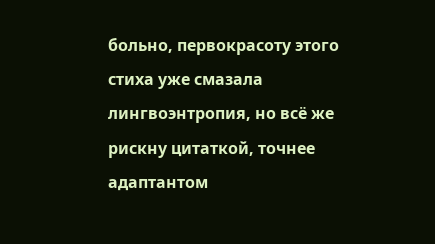больно, первокрасоту этого стиха уже смазала лингвоэнтропия, но всё же рискну цитаткой, точнее адаптантом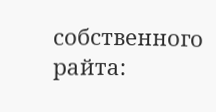собственного райта: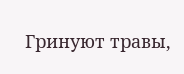Гринуют травы,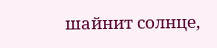шайнит солнце,